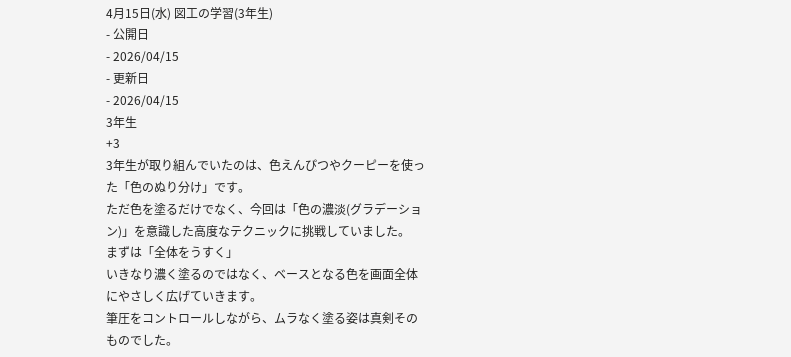4月15日(水) 図工の学習(3年生)
- 公開日
- 2026/04/15
- 更新日
- 2026/04/15
3年生
+3
3年生が取り組んでいたのは、色えんぴつやクーピーを使った「色のぬり分け」です。
ただ色を塗るだけでなく、今回は「色の濃淡(グラデーション)」を意識した高度なテクニックに挑戦していました。
まずは「全体をうすく」
いきなり濃く塗るのではなく、ベースとなる色を画面全体にやさしく広げていきます。
筆圧をコントロールしながら、ムラなく塗る姿は真剣そのものでした。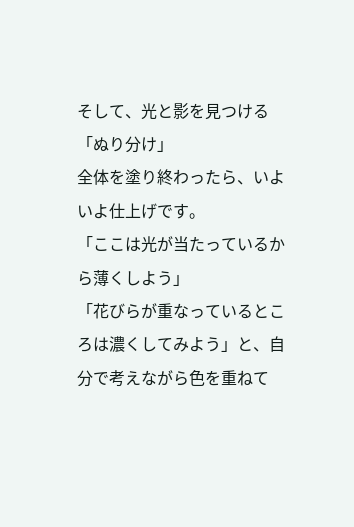そして、光と影を見つける「ぬり分け」
全体を塗り終わったら、いよいよ仕上げです。
「ここは光が当たっているから薄くしよう」
「花びらが重なっているところは濃くしてみよう」と、自分で考えながら色を重ねて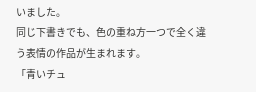いました。
同じ下書きでも、色の重ね方一つで全く違う表情の作品が生まれます。
「青いチュ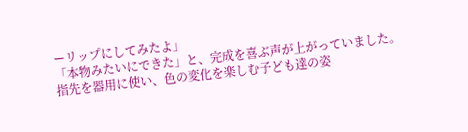ーリップにしてみたよ」
「本物みたいにできた」と、完成を喜ぶ声が上がっていました。
指先を器用に使い、色の変化を楽しむ子ども達の姿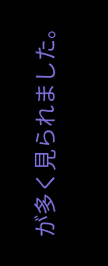が多く見られました。